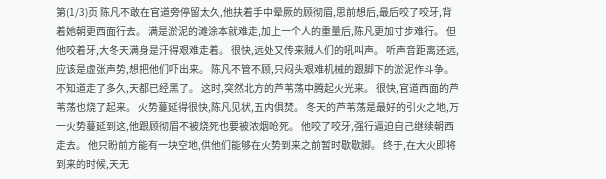第(1/3)页 陈凡不敢在官道旁停留太久,他扶着手中晕厥的顾彻眉,思前想后,最后咬了咬牙,背着她朝更西面行去。 满是淤泥的滩涂本就难走,加上一个人的重量后,陈凡更加寸步难行。 但他咬着牙,大冬天满身是汗得艰难走着。 很快,远处又传来贼人们的吼叫声。 听声音距离还远,应该是虚张声势,想把他们吓出来。 陈凡不管不顾,只闷头艰难机械的跟脚下的淤泥作斗争。 不知道走了多久,天都已经黑了。 这时,突然北方的芦苇荡中腾起火光来。 很快,官道西面的芦苇荡也烧了起来。 火势蔓延得很快,陈凡见状,五内俱焚。 冬天的芦苇荡是最好的引火之地,万一火势蔓延到这,他跟顾彻眉不被烧死也要被浓烟呛死。 他咬了咬牙,强行逼迫自己继续朝西走去。 他只盼前方能有一块空地,供他们能够在火势到来之前暂时歇歇脚。 终于,在大火即将到来的时候,天无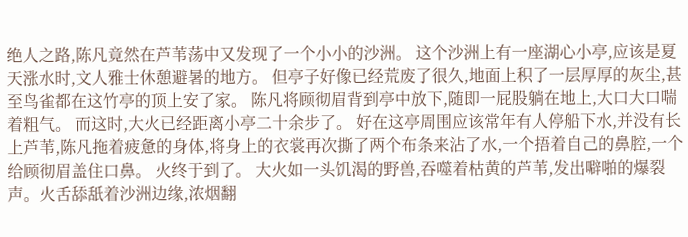绝人之路,陈凡竟然在芦苇荡中又发现了一个小小的沙洲。 这个沙洲上有一座湖心小亭,应该是夏天涨水时,文人雅士休憩避暑的地方。 但亭子好像已经荒废了很久,地面上积了一层厚厚的灰尘,甚至鸟雀都在这竹亭的顶上安了家。 陈凡将顾彻眉背到亭中放下,随即一屁股躺在地上,大口大口喘着粗气。 而这时,大火已经距离小亭二十余步了。 好在这亭周围应该常年有人停船下水,并没有长上芦苇,陈凡拖着疲惫的身体,将身上的衣裳再次撕了两个布条来沾了水,一个捂着自己的鼻腔,一个给顾彻眉盖住口鼻。 火终于到了。 大火如一头饥渴的野兽,吞噬着枯黄的芦苇,发出噼啪的爆裂声。火舌舔舐着沙洲边缘,浓烟翻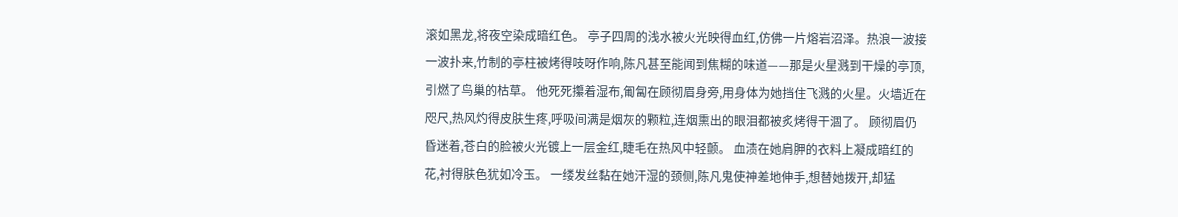滚如黑龙,将夜空染成暗红色。 亭子四周的浅水被火光映得血红,仿佛一片熔岩沼泽。热浪一波接一波扑来,竹制的亭柱被烤得吱呀作响,陈凡甚至能闻到焦糊的味道——那是火星溅到干燥的亭顶,引燃了鸟巢的枯草。 他死死攥着湿布,匍匐在顾彻眉身旁,用身体为她挡住飞溅的火星。火墙近在咫尺,热风灼得皮肤生疼,呼吸间满是烟灰的颗粒,连烟熏出的眼泪都被炙烤得干涸了。 顾彻眉仍昏迷着,苍白的脸被火光镀上一层金红,睫毛在热风中轻颤。 血渍在她肩胛的衣料上凝成暗红的花,衬得肤色犹如冷玉。 一缕发丝黏在她汗湿的颈侧,陈凡鬼使神差地伸手,想替她拨开,却猛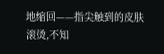地缩回——指尖触到的皮肤滚烫,不知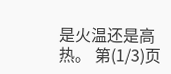是火温还是高热。 第(1/3)页